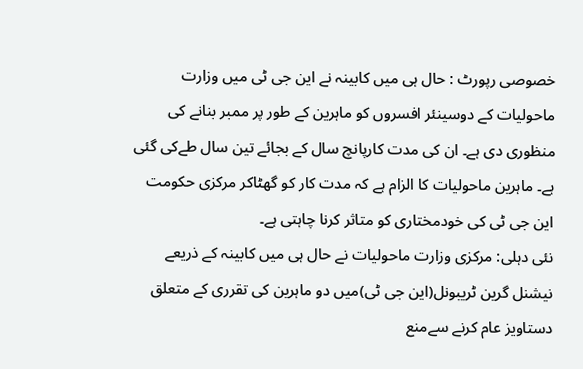خصوصی رپورٹ : حال ہی میں کابینہ نے این جی ٹی میں وزارت ماحولیات کے دوسینئر افسروں کو ماہرین کے طور پر ممبر بنانے کی منظوری دی ہے۔ ان کی مدت کارپانچ سال کے بجائے تین سال طےکی گئی ہے۔ ماہرین ماحولیات کا الزام ہے کہ مدت کار کو گھٹاکر مرکزی حکومت این جی ٹی کی خودمختاری کو متاثر کرنا چاہتی ہے۔
نئی دہلی: مرکزی وزارت ماحولیات نے حال ہی میں کابینہ کے ذریعے نیشنل گرین ٹریبونل(این جی ٹی)میں دو ماہرین کی تقرری کے متعلق دستاویز عام کرنے سےمنع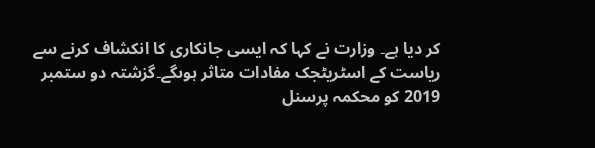کر دیا ہے۔ وزارت نے کہا کہ ایسی جانکاری کا انکشاف کرنے سے ریاست کے اسٹریٹجک مفادات متاثر ہوںگے۔گزشتہ دو ستمبر 2019 کو محکمہ پرسنل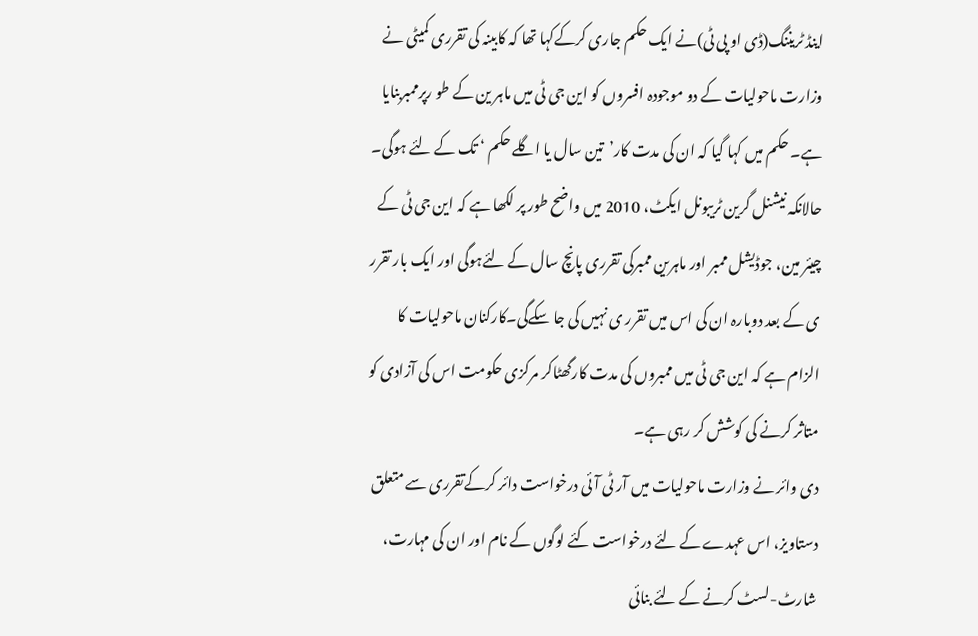اینڈ ٹریننگ(ڈی او پی ٹی)نے ایک حکم جاری کرکےکہا تھا کہ کابینہ کی تقرری کمیٹی نے وزارت ماحولیات کے دو موجودہ افسروں کو این جی ٹی میں ماہر ین کے طو رپرممبربنایا ہے۔ حکم میں کہا گیا کہ ان کی مدت کار’تین سال یا اگلے حکم ‘ تک کے لئے ہوگی۔
حالانکہ نیشنل گرین ٹریبونل ایکٹ، 2010 میں واضح طور پر لکھا ہے کہ این جی ٹی کے چیئر مین، جوڈیشل ممبر اور ماہرین ممبرکی تقرری پانچ سال کے لئےہوگی اور ایک بار تقرر ی کے بعد دوبارہ ان کی اس میں تقرر ی نہیں کی جا سکےگی۔کارکنان ماحولیات کا الزام ہے کہ این جی ٹی میں ممبروں کی مدت کارگھٹاکر مرکزی حکومت اس کی آزادی کو متاثر کرنے کی کوشش کر رہی ہے۔
دی وائر نے وزارت ماحولیات میں آر ٹی آئی درخواست دائر کرکےتقرری سے متعلق دستاویز، اس عہدے کے لئے درخواست کئے لوگوں کے نام اور ان کی مہارت، شارٹ-لسٹ کرنے کے لئے بنائی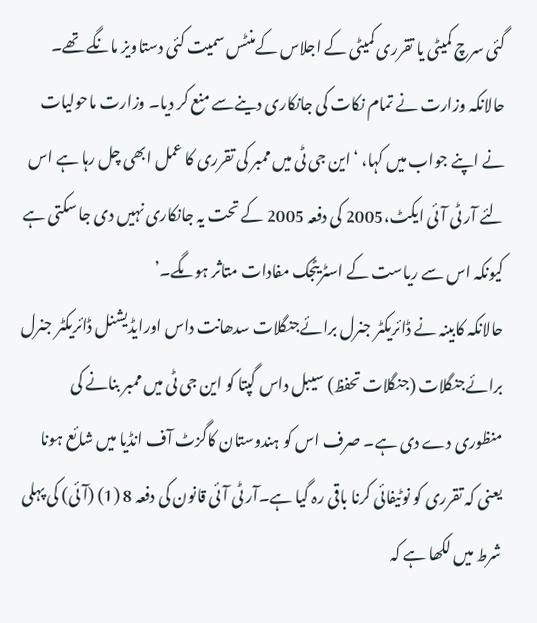گئی سرچ کمیٹی یا تقرری کمیٹی کے اجلاس کےمنٹس سمیت کئی دستاویز مانگے تھے۔ حالانکہ وزارت نے تمام نکات کی جانکاری دینےسے منع کر دیا۔ وزارت ماحولیات نے اپنے جواب میں کہا، ‘این جی ٹی میں ممبر کی تقرری کا عمل ابھی چل رہا ہے اس لئے آر ٹی آئی ایکٹ،2005 کی دفعہ 2005 کے تحت یہ جانکاری نہیں دی جا سکتی ہے کیونکہ اس سے ریاست کے اسٹریٹجک مفادات متاثر ہوںگے۔’
حالانکہ کابینہ نے ڈائریکٹر جنرل برائےجنگلات سدھانت داس اورایڈیشنل ڈائریکٹر جنرل برائےجنگلات (جنگلات تحفظ) سیبل داس گپتا کو این جی ٹی میں ممبر بنانے کی منظوری دے دی ہے۔ صرف اس کو ہندوستان کاگزٹ آف انڈیا میں شائع ہونا یعنی کہ تقرری کو نوٹیفائی کرنا باقی رہ گیا ہے۔آر ٹی آئی قانون کی دفعہ 8 (1) (آئی) کی پہلی شرط میں لکھا ہے کہ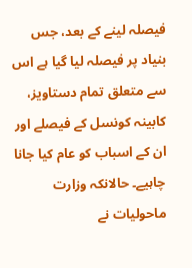فیصلہ لینے کے بعد، جس بنیاد پر فیصلہ لیا گیا ہے اس سے متعلق تمام دستاویز، کابینہ کونسل کے فیصلے اور ان کے اسباب کو عام کیا جانا چاہیے۔ حالانکہ وزارت ماحولیات نے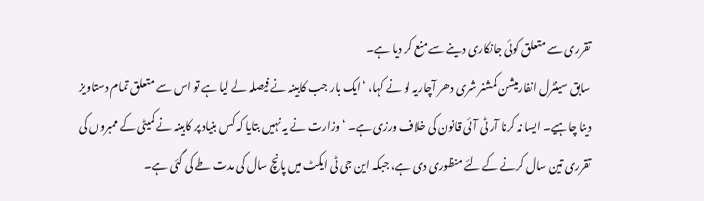تقرری سے متعلق کوئی جانکاری دینے سے منع کر دیا ہے۔
سابق سینٹرل انفارمیشن کمشنر شری دھر آچاریہ لو نے کہا، ‘ایک بار جب کابینہ نے فیصلہ لے لیا ہے تو اس سے متعلق تمام دستاویز دینا چاہیے۔ ایسا نہ کرنا آر ٹی آئی قانون کی خلاف ورزی ہے۔ ‘وزارت نے یہ نہیں بتایا کہ کس بنیاد پر کابینہ نے کمیٹی کے ممبروں کی تقرری تین سال کرنے کے لئے منظوری دی ہے، جبکہ این جی ٹی ایکٹ میں پانچ سال کی مدت طے کی گئی ہے۔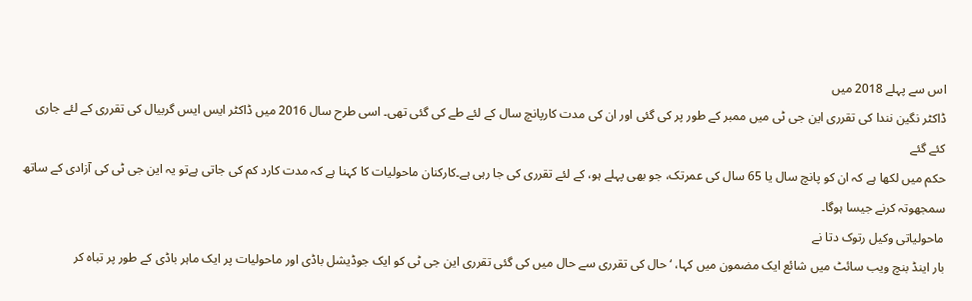اس سے پہلے 2018 میں
ڈاکٹر نگین نندا کی تقرری این جی ٹی میں ممبر کے طور پر کی گئی اور ان کی مدت کارپانچ سال کے لئے طے کی گئی تھی۔ اسی طرح سال 2016 میں ڈاکٹر ایس ایس گربیال کی تقرری کے لئے جاری کئے گئے
حکم میں لکھا ہے کہ ان کو پانچ سال یا 65 سال کی عمرتک، جو بھی پہلے ہو، کے لئے تقرری کی جا رہی ہے۔کارکنان ماحولیات کا کہنا ہے کہ مدت کارد کم کی جاتی ہےتو یہ این جی ٹی کی آزادی کے ساتھ سمجھوتہ کرنے جیسا ہوگا۔
ماحولیاتی وکیل رتوک دتا نے
بار اینڈ بنچ ویب سائٹ میں شائع ایک مضمون میں کہا، ‘حال کی تقرری سے حال میں کی گئی تقرری این جی ٹی کو ایک جوڈیشل باڈی اور ماحولیات پر ایک ماہر باڈی کے طور پر تباہ کر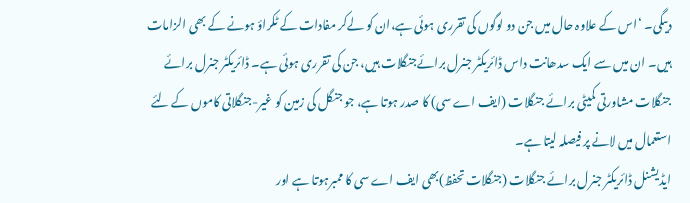دیںگی۔ ‘اس کے علاوہ حال میں جن دو لوگوں کی تقرری ہوئی ہے،ان کو لےکر مفادات کے ٹکراؤ ہونے کے بھی الزامات ہیں۔ ان میں سے ایک سدھانت داس ڈائریکٹر جنرل برائےجنگلات ہیں، جن کی تقرری ہوئی ہے۔ ڈائریکٹر جنرل برائے جنگلات مشاورتی کمیٹی برائے جنگلات (ایف اے سی) کا صدر ہوتا ہے، جو جنگل کی زمین کو غیر-جنگلاتی کاموں کے لئے استعمال میں لانے پر فیصلہ لیتا ہے۔
ایڈیشنل ڈائریکٹر جنرل برائے جنگلات (جنگلات تحفظ)بھی ایف اے سی کا ممبرہوتا ہے اور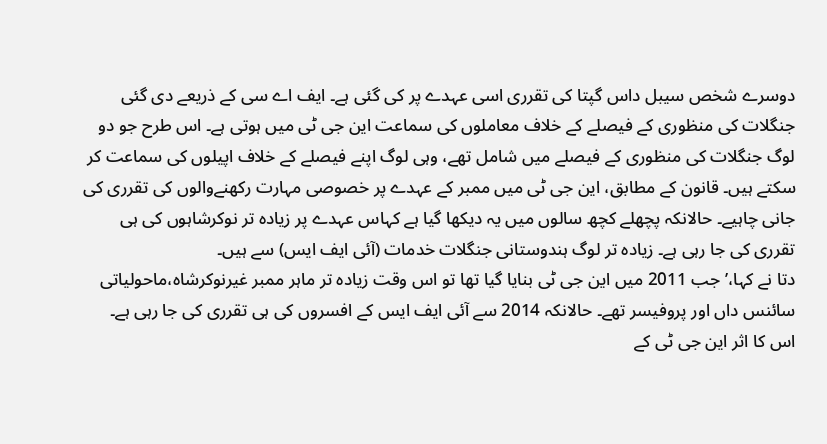دوسرے شخص سیبل داس گپتا کی تقرری اسی عہدے پر کی گئی ہے۔ ایف اے سی کے ذریعے دی گئی جنگلات کی منظوری کے فیصلے کے خلاف معاملوں کی سماعت این جی ٹی میں ہوتی ہے۔ اس طرح جو دو لوگ جنگلات کی منظوری کے فیصلے میں شامل تھے، وہی لوگ اپنے فیصلے کے خلاف اپیلوں کی سماعت کر سکتے ہیں۔ قانون کے مطابق، این جی ٹی میں ممبر کے عہدے پر خصوصی مہارت رکھنےوالوں کی تقرری کی جانی چاہیے۔ حالانکہ پچھلے کچھ سالوں میں یہ دیکھا گیا ہے کہاس عہدے پر زیادہ تر نوکرشاہوں کی ہی تقرری کی جا رہی ہے۔ زیادہ تر لوگ ہندوستانی جنگلات خدمات (آئی ایف ایس) سے ہیں۔
دتا نے کہا،’جب 2011 میں این جی ٹی بنایا گیا تھا تو اس وقت زیادہ تر ماہر ممبر غیرنوکرشاہ،ماحولیاتی سائنس داں اور پروفیسر تھے۔ حالانکہ 2014 سے آئی ایف ایس کے افسروں کی ہی تقرری کی جا رہی ہے۔ اس کا اثر این جی ٹی کے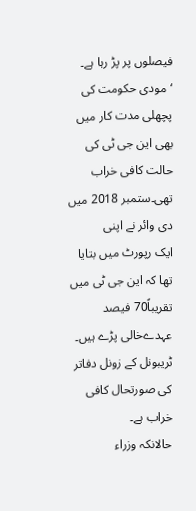فیصلوں پر پڑ رہا ہے۔ ‘مودی حکومت کی پچھلی مدت کار میں بھی این جی ٹی کی حالت کافی خراب تھی۔ستمبر 2018 میں دی وائر نے اپنی
ایک رپورٹ میں بتایا تھا کہ این جی ٹی میں تقریباً70 فیصد عہدےخالی پڑے ہیں۔ ٹریبونل کے زونل دفاتر کی صورتحال کافی خراب ہے۔
حالانکہ وزراء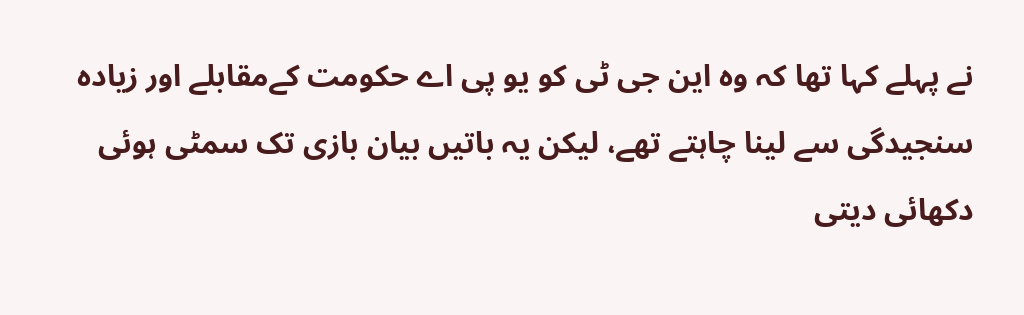نے پہلے کہا تھا کہ وہ این جی ٹی کو یو پی اے حکومت کےمقابلے اور زیادہ سنجیدگی سے لینا چاہتے تھے، لیکن یہ باتیں بیان بازی تک سمٹی ہوئی دکھائی دیتی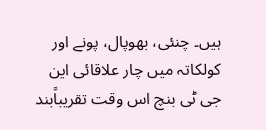ہیں۔ چنئی، بھوپال، پونے اور کولکاتہ میں چار علاقائی این جی ٹی بنچ اس وقت تقریباًبند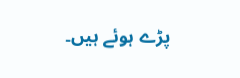پڑے ہوئے ہیں۔